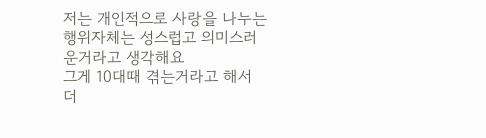저는 개인적으로 사랑을 나누는 행위자체는 성스럽고 의미스러운거라고 생각해요
그게 10대때 겪는거라고 해서 더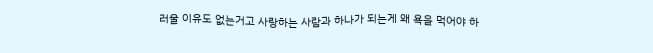러울 이유도 없는거고 사랑하는 사람과 하나가 되는게 왜 욕을 먹어야 하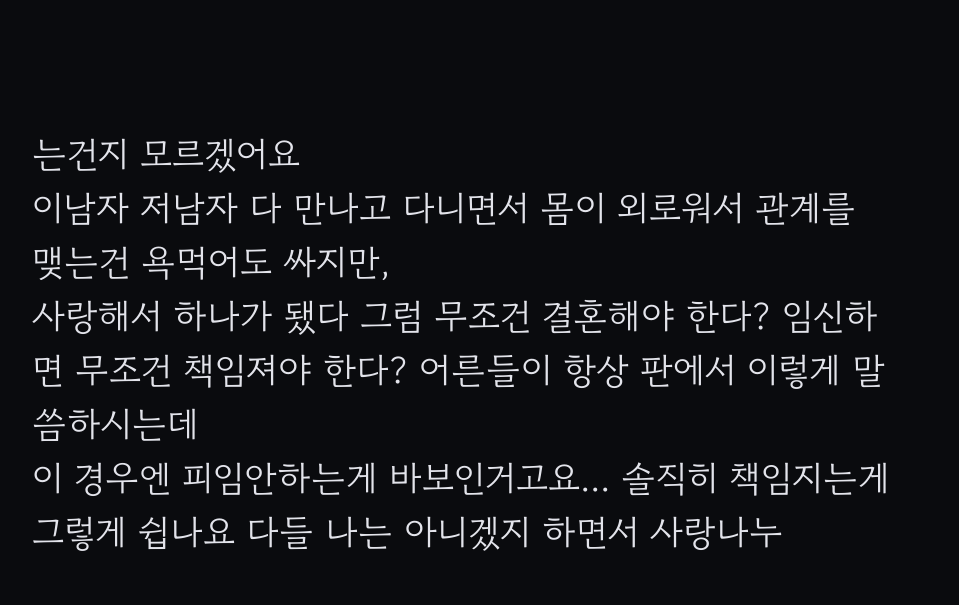는건지 모르겠어요
이남자 저남자 다 만나고 다니면서 몸이 외로워서 관계를 맺는건 욕먹어도 싸지만,
사랑해서 하나가 됐다 그럼 무조건 결혼해야 한다? 임신하면 무조건 책임져야 한다? 어른들이 항상 판에서 이렇게 말씀하시는데
이 경우엔 피임안하는게 바보인거고요... 솔직히 책임지는게 그렇게 쉽나요 다들 나는 아니겠지 하면서 사랑나누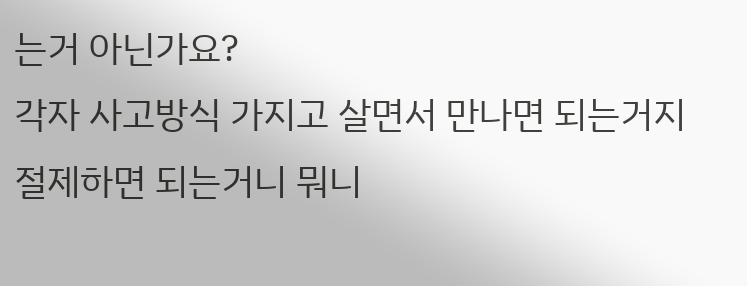는거 아닌가요?
각자 사고방식 가지고 살면서 만나면 되는거지 절제하면 되는거니 뭐니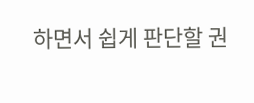하면서 쉽게 판단할 권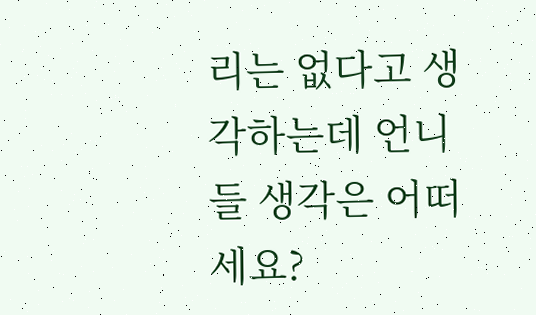리는 없다고 생각하는데 언니들 생각은 어떠세요?